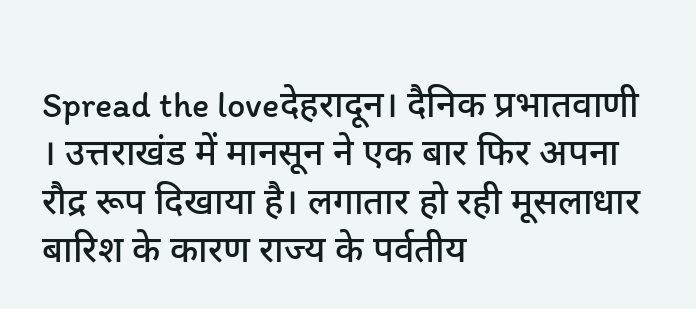Spread the loveदेहरादून। दैनिक प्रभातवाणी । उत्तराखंड में मानसून ने एक बार फिर अपना रौद्र रूप दिखाया है। लगातार हो रही मूसलाधार बारिश के कारण राज्य के पर्वतीय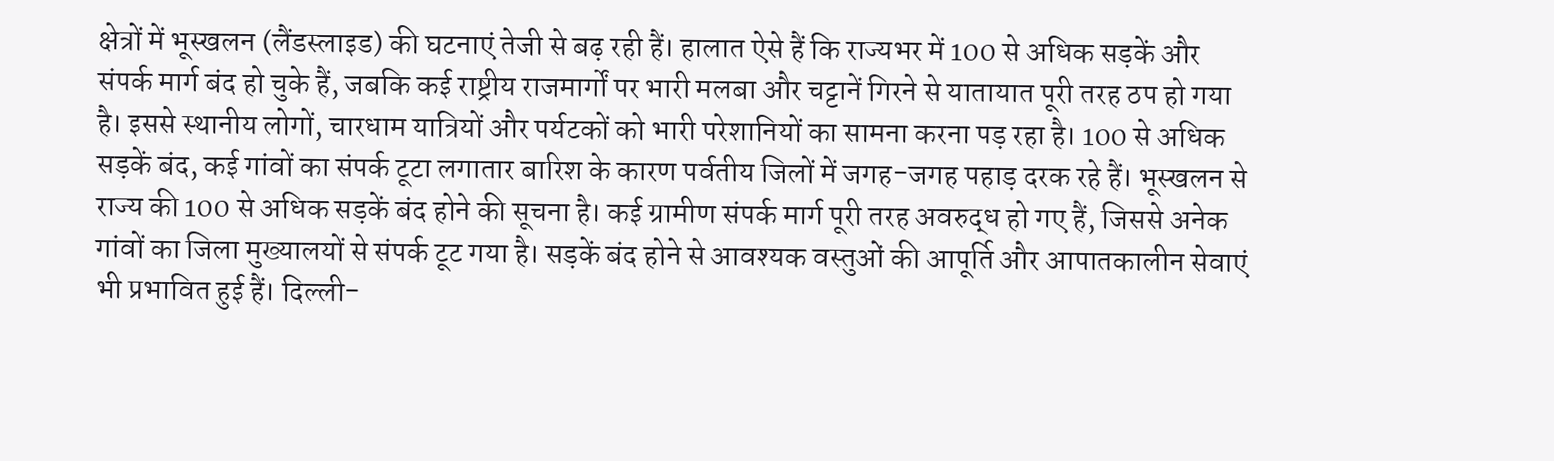क्षेत्रों में भूस्खलन (लैंडस्लाइड) की घटनाएं तेजी से बढ़ रही हैं। हालात ऐसे हैं कि राज्यभर में 100 से अधिक सड़कें और संपर्क मार्ग बंद हो चुके हैं, जबकि कई राष्ट्रीय राजमार्गों पर भारी मलबा और चट्टानें गिरने से यातायात पूरी तरह ठप हो गया है। इससे स्थानीय लोगों, चारधाम यात्रियों और पर्यटकों को भारी परेशानियों का सामना करना पड़ रहा है। 100 से अधिक सड़कें बंद, कई गांवों का संपर्क टूटा लगातार बारिश के कारण पर्वतीय जिलों में जगह-जगह पहाड़ दरक रहे हैं। भूस्खलन से राज्य की 100 से अधिक सड़कें बंद होने की सूचना है। कई ग्रामीण संपर्क मार्ग पूरी तरह अवरुद्ध हो गए हैं, जिससे अनेक गांवों का जिला मुख्यालयों से संपर्क टूट गया है। सड़कें बंद होने से आवश्यक वस्तुओं की आपूर्ति और आपातकालीन सेवाएं भी प्रभावित हुई हैं। दिल्ली-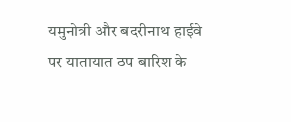यमुनोत्री और बदरीनाथ हाईवे पर यातायात ठप बारिश के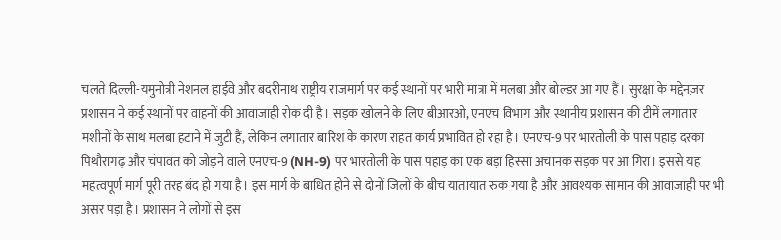चलते दिल्ली-यमुनोत्री नेशनल हाईवे और बदरीनाथ राष्ट्रीय राजमार्ग पर कई स्थानों पर भारी मात्रा में मलबा और बोल्डर आ गए हैं। सुरक्षा के मद्देनज़र प्रशासन ने कई स्थानों पर वाहनों की आवाजाही रोक दी है। सड़क खोलने के लिए बीआरओ, एनएच विभाग और स्थानीय प्रशासन की टीमें लगातार मशीनों के साथ मलबा हटाने में जुटी हैं, लेकिन लगातार बारिश के कारण राहत कार्य प्रभावित हो रहा है। एनएच-9 पर भारतोली के पास पहाड़ दरका पिथौरागढ़ और चंपावत को जोड़ने वाले एनएच-9 (NH-9) पर भारतोली के पास पहाड़ का एक बड़ा हिस्सा अचानक सड़क पर आ गिरा। इससे यह महत्वपूर्ण मार्ग पूरी तरह बंद हो गया है। इस मार्ग के बाधित होने से दोनों जिलों के बीच यातायात रुक गया है और आवश्यक सामान की आवाजाही पर भी असर पड़ा है। प्रशासन ने लोगों से इस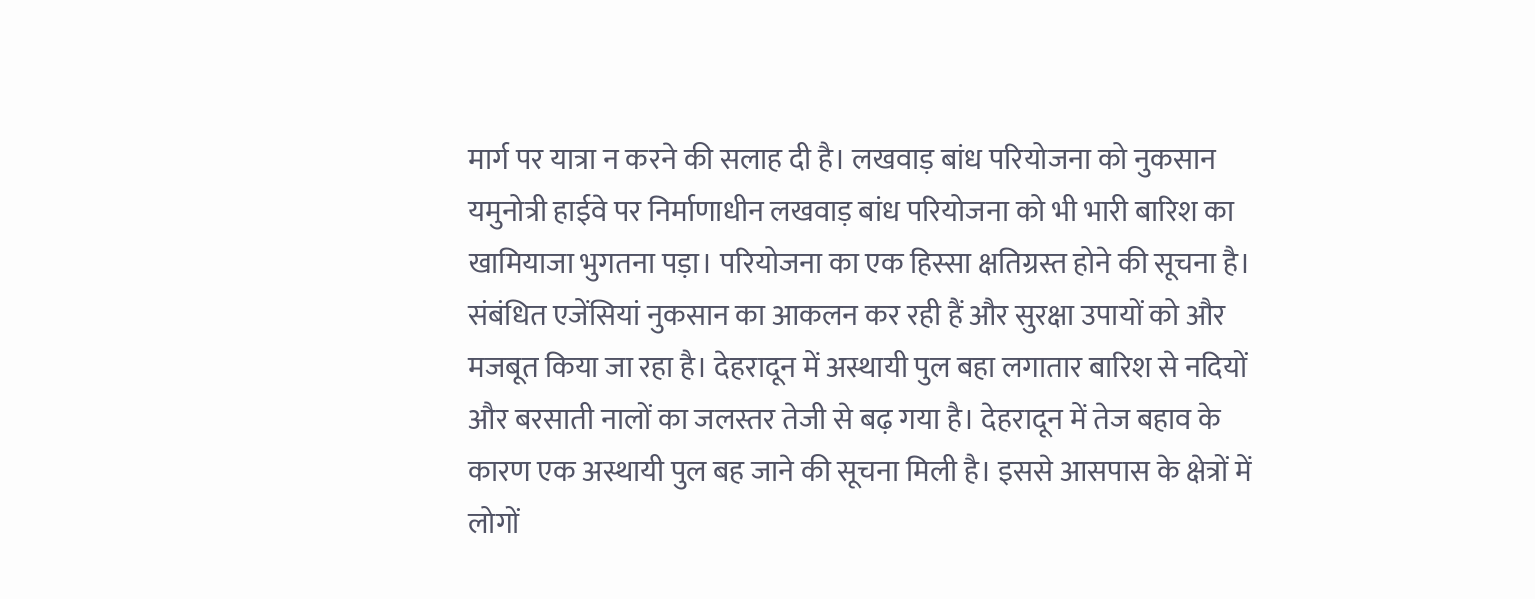मार्ग पर यात्रा न करने की सलाह दी है। लखवाड़ बांध परियोजना को नुकसान यमुनोत्री हाईवे पर निर्माणाधीन लखवाड़ बांध परियोजना को भी भारी बारिश का खामियाजा भुगतना पड़ा। परियोजना का एक हिस्सा क्षतिग्रस्त होने की सूचना है। संबंधित एजेंसियां नुकसान का आकलन कर रही हैं और सुरक्षा उपायों को और मजबूत किया जा रहा है। देहरादून में अस्थायी पुल बहा लगातार बारिश से नदियों और बरसाती नालों का जलस्तर तेजी से बढ़ गया है। देहरादून में तेज बहाव के कारण एक अस्थायी पुल बह जाने की सूचना मिली है। इससे आसपास के क्षेत्रों में लोगों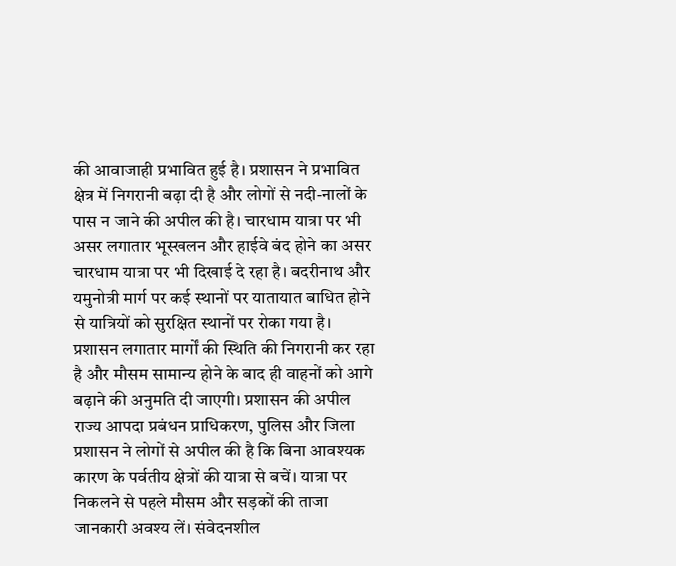की आवाजाही प्रभावित हुई है। प्रशासन ने प्रभावित क्षेत्र में निगरानी बढ़ा दी है और लोगों से नदी-नालों के पास न जाने की अपील की है। चारधाम यात्रा पर भी असर लगातार भूस्खलन और हाईवे बंद होने का असर चारधाम यात्रा पर भी दिखाई दे रहा है। बदरीनाथ और यमुनोत्री मार्ग पर कई स्थानों पर यातायात बाधित होने से यात्रियों को सुरक्षित स्थानों पर रोका गया है। प्रशासन लगातार मार्गों की स्थिति की निगरानी कर रहा है और मौसम सामान्य होने के बाद ही वाहनों को आगे बढ़ाने की अनुमति दी जाएगी। प्रशासन की अपील राज्य आपदा प्रबंधन प्राधिकरण, पुलिस और जिला प्रशासन ने लोगों से अपील की है कि बिना आवश्यक कारण के पर्वतीय क्षेत्रों की यात्रा से बचें। यात्रा पर निकलने से पहले मौसम और सड़कों की ताजा जानकारी अवश्य लें। संवेदनशील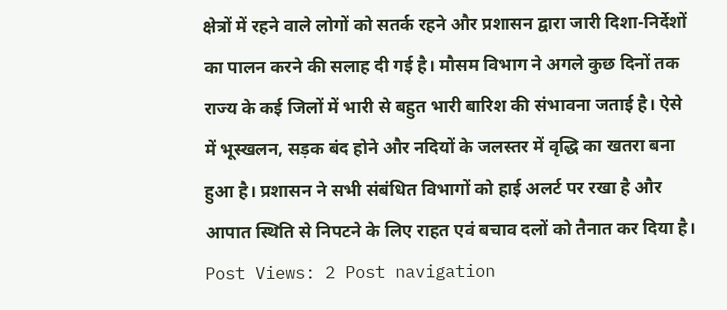क्षेत्रों में रहने वाले लोगों को सतर्क रहने और प्रशासन द्वारा जारी दिशा-निर्देशों का पालन करने की सलाह दी गई है। मौसम विभाग ने अगले कुछ दिनों तक राज्य के कई जिलों में भारी से बहुत भारी बारिश की संभावना जताई है। ऐसे में भूस्खलन, सड़क बंद होने और नदियों के जलस्तर में वृद्धि का खतरा बना हुआ है। प्रशासन ने सभी संबंधित विभागों को हाई अलर्ट पर रखा है और आपात स्थिति से निपटने के लिए राहत एवं बचाव दलों को तैनात कर दिया है। Post Views: 2 Post navigation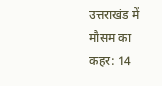उत्तराखंड में मौसम का कहर: 14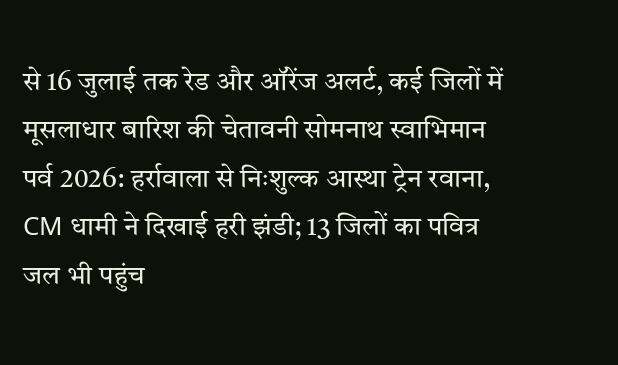से 16 जुलाई तक रेड और ऑरेंज अलर्ट, कई जिलों में मूसलाधार बारिश की चेतावनी सोमनाथ स्वाभिमान पर्व 2026: हर्रावाला से निःशुल्क आस्था ट्रेन रवाना, CM धामी ने दिखाई हरी झंडी; 13 जिलों का पवित्र जल भी पहुंच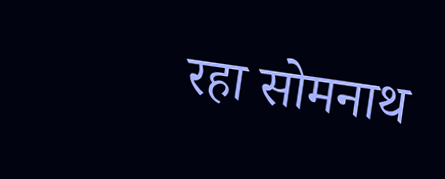रहा सोमनाथ